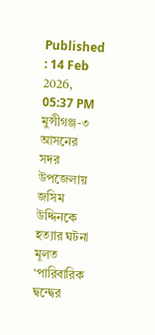Published : 14 Feb 2026, 05:37 PM
মুন্সীগঞ্জ-৩ আসনের সদর উপজেলায় জসিম উদ্দিনকে হত্যার ঘটনা মূলত ‘পারিবারিক দ্বন্দ্বের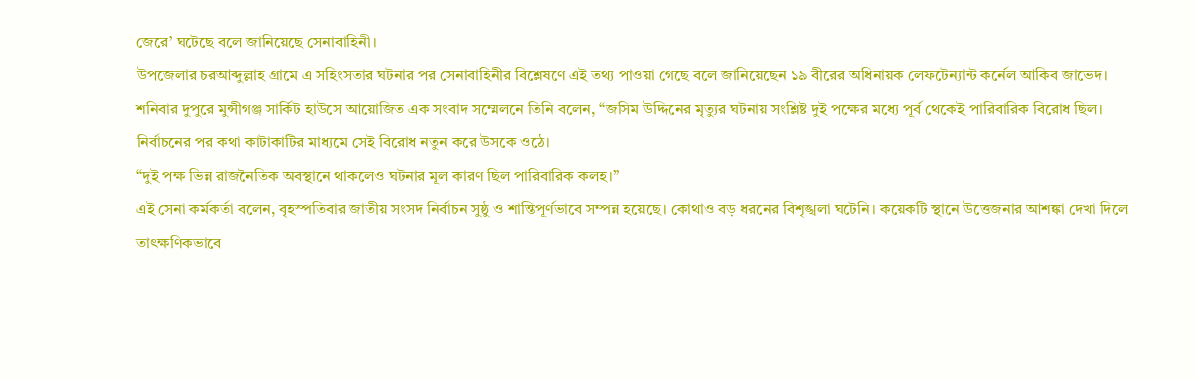জেরে’ ঘটেছে বলে জানিয়েছে সেনাবাহিনী।
উপজেলার চরআব্দুল্লাহ গ্রামে এ সহিংসতার ঘটনার পর সেনাবাহিনীর বিশ্লেষণে এই তথ্য পাওয়া গেছে বলে জানিয়েছেন ১৯ বীরের অধিনায়ক লেফটেন্যান্ট কর্নেল আকিব জাভেদ।
শনিবার দুপুরে মুন্সীগঞ্জ সার্কিট হাউসে আয়োজিত এক সংবাদ সম্মেলনে তিনি বলেন, “জসিম উদ্দিনের মৃত্যুর ঘটনায় সংশ্লিষ্ট দুই পক্ষের মধ্যে পূর্ব থেকেই পারিবারিক বিরোধ ছিল। নির্বাচনের পর কথা কাটাকাটির মাধ্যমে সেই বিরোধ নতুন করে উসকে ওঠে।
“দুই পক্ষ ভিন্ন রাজনৈতিক অবস্থানে থাকলেও ঘটনার মূল কারণ ছিল পারিবারিক কলহ।”
এই সেনা কর্মকর্তা বলেন, বৃহস্পতিবার জাতীয় সংসদ নির্বাচন সুষ্ঠু ও শান্তিপূর্ণভাবে সম্পন্ন হয়েছে। কোথাও বড় ধরনের বিশৃঙ্খলা ঘটেনি। কয়েকটি স্থানে উত্তেজনার আশঙ্কা দেখা দিলে তাৎক্ষণিকভাবে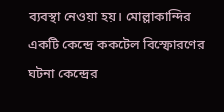ব্যবস্থা নেওয়া হয়। মোল্লাকান্দির একটি কেন্দ্রে ককটেল বিস্ফোরণের ঘটনা কেন্দ্রের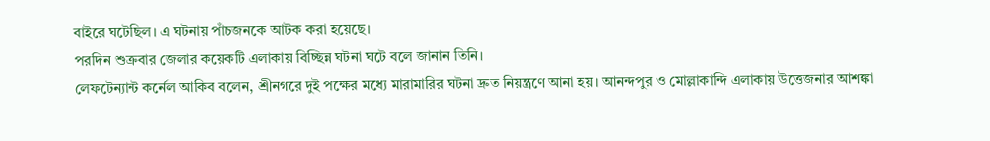বাইরে ঘটেছিল। এ ঘটনায় পাঁচজনকে আটক করা হয়েছে।
পরদিন শুক্রবার জেলার কয়েকটি এলাকায় বিচ্ছিন্ন ঘটনা ঘটে বলে জানান তিনি।
লেফটেন্যান্ট কর্নেল আকিব বলেন, শ্রীনগরে দুই পক্ষের মধ্যে মারামারির ঘটনা দ্রুত নিয়ন্ত্রণে আনা হয়। আনন্দপুর ও মোল্লাকান্দি এলাকায় উত্তেজনার আশঙ্কা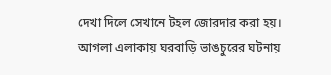দেখা দিলে সেখানে টহল জোরদার করা হয়। আগলা এলাকায় ঘরবাড়ি ভাঙচুরের ঘটনায়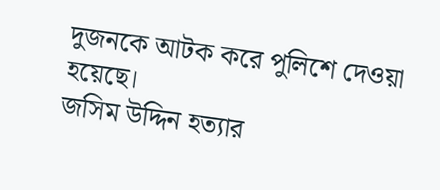দুজনকে আটক করে পুলিশে দেওয়া হয়েছে।
জসিম উদ্দিন হত্যার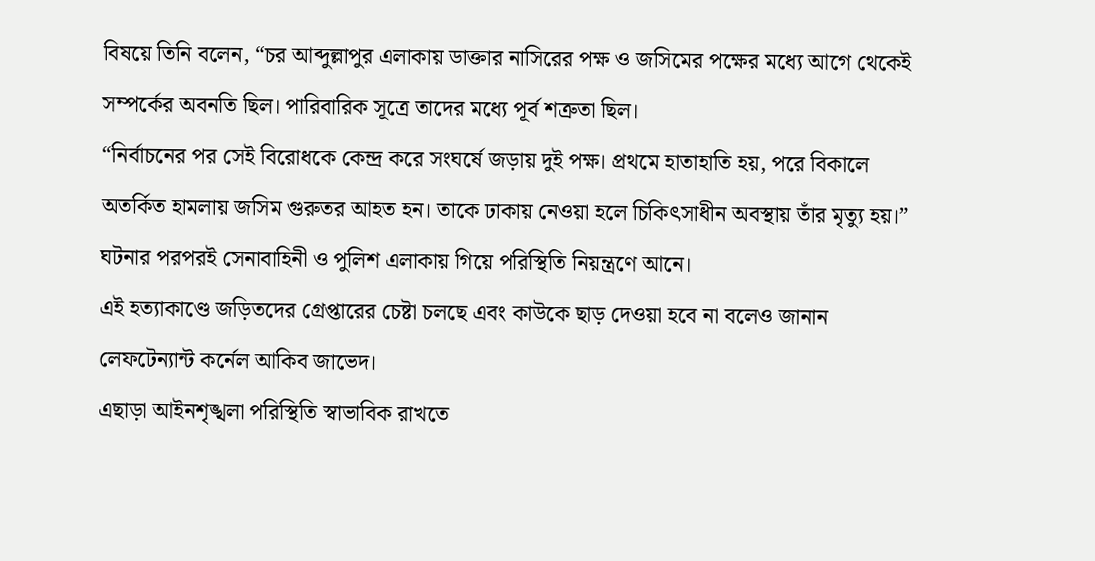বিষয়ে তিনি বলেন, “চর আব্দুল্লাপুর এলাকায় ডাক্তার নাসিরের পক্ষ ও জসিমের পক্ষের মধ্যে আগে থেকেই সম্পর্কের অবনতি ছিল। পারিবারিক সূত্রে তাদের মধ্যে পূর্ব শত্রুতা ছিল।
“নির্বাচনের পর সেই বিরোধকে কেন্দ্র করে সংঘর্ষে জড়ায় দুই পক্ষ। প্রথমে হাতাহাতি হয়, পরে বিকালে অতর্কিত হামলায় জসিম গুরুতর আহত হন। তাকে ঢাকায় নেওয়া হলে চিকিৎসাধীন অবস্থায় তাঁর মৃত্যু হয়।”
ঘটনার পরপরই সেনাবাহিনী ও পুলিশ এলাকায় গিয়ে পরিস্থিতি নিয়ন্ত্রণে আনে।
এই হত্যাকাণ্ডে জড়িতদের গ্রেপ্তারের চেষ্টা চলছে এবং কাউকে ছাড় দেওয়া হবে না বলেও জানান লেফটেন্যান্ট কর্নেল আকিব জাভেদ।
এছাড়া আইনশৃঙ্খলা পরিস্থিতি স্বাভাবিক রাখতে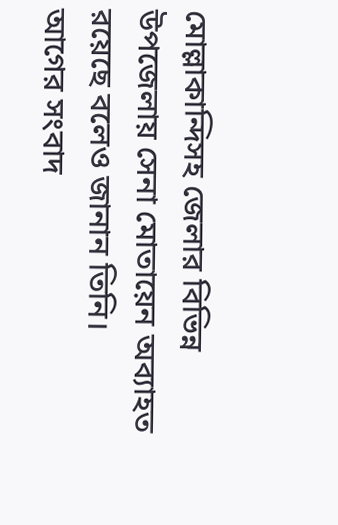মোল্লাকান্দিসহ জেলার বিভিন্ন উপজেলায় সেনা মোতায়েন অব্যাহত রয়েছে বলেও জানান তিনি।
আগের সংবাদ